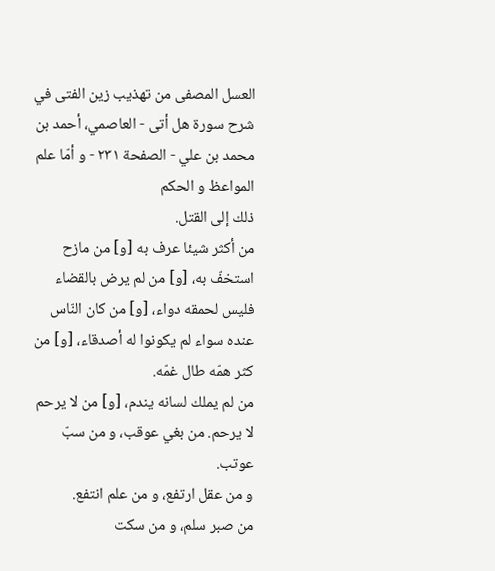العسل المصفى من تهذيب زين الفتى في شرح سورة هل أتى - العاصمي، أحمد بن محمد بن علي - الصفحة ٢٣١ - و أمّا علم المواعظ و الحكم
ذلك إلى القتل.
من أكثر شيئا عرف به [و] من مازح استخفّ به، [و] من لم يرض بالقضاء فليس لحمقه دواء، [و] من كان النّاس عنده سواء لم يكونوا له أصدقاء، [و] من كثر همّه طال غمّه.
من لم يملك لسانه يندم، [و] من لا يرحم لا يرحم. من بغي عوقب، و من سبّ عوتب.
و من عقل ارتفع، و من علم انتفع.
من صبر سلم، و من سكت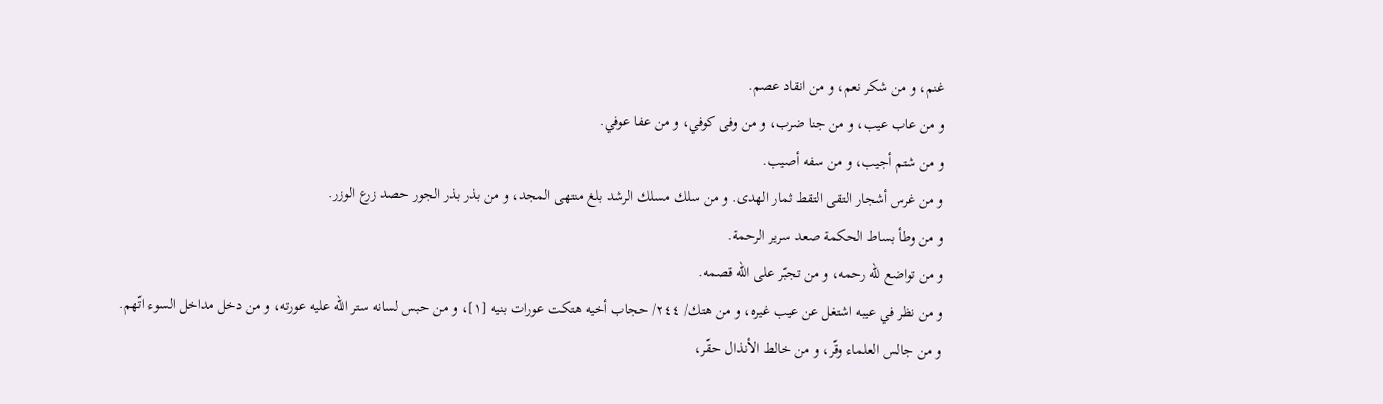غنم، و من شكر نعم، و من انقاد عصم.
و من عاب عيب، و من جنا ضرب، و من وفى كوفي، و من عفا عوفي.
و من شتم أجيب، و من سفه أصيب.
و من غرس أشجار التقى التقط ثمار الهدى. و من سلك مسلك الرشد بلغ منتهى المجد، و من بذر بذر الجور حصد زرع الوزر.
و من وطأ بساط الحكمة صعد سرير الرحمة.
و من تواضع للّه رحمه، و من تجبّر على اللّه قصمه.
و من نظر في عيبه اشتغل عن عيب غيره، و من هتك/ ٢٤٤/ حجاب أخيه هتكت عورات بنيه [١]، و من حبس لسانه ستر اللّه عليه عورته، و من دخل مداخل السوء اتّهم.
و من جالس العلماء وقّر، و من خالط الأنذال حقّر،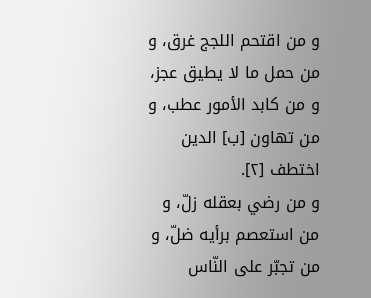و من اقتحم اللجج غرق، و من حمل ما لا يطيق عجز، و من كابد الأمور عطب، و من تهاون [ب] الدين اختطف [٢].
و من رضي بعقله زلّ، و من استعصم برأيه ضلّ، و من تجبّر على النّاس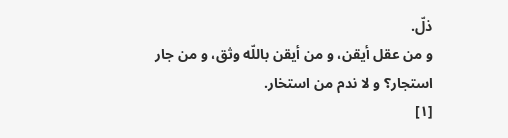ذلّ.
و من عقل أيقن، و من أيقن باللّه وثق، و من جار استجار؟ و لا ندم من استخار.
[١]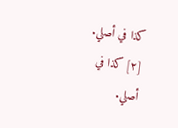كذا في أصلي.
[٢] كذا في أصلي.